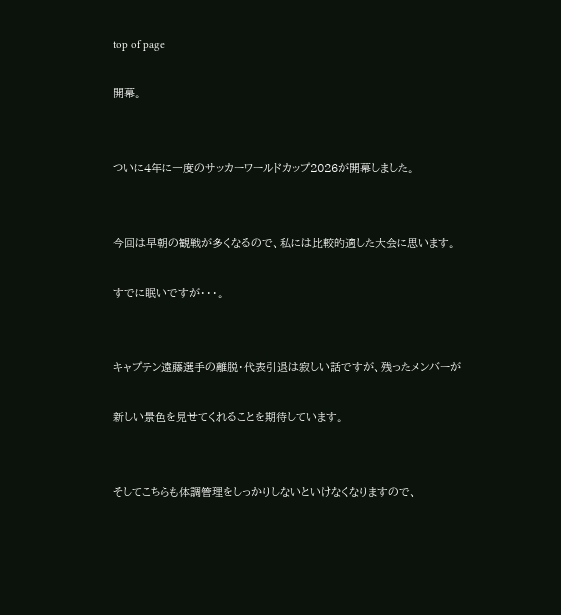top of page

開幕。


ついに4年に一度のサッカーワールドカップ2026が開幕しました。


今回は早朝の観戦が多くなるので、私には比較的適した大会に思います。

すでに眠いですが・・・。


キャプテン遠藤選手の離脱・代表引退は寂しい話ですが、残ったメンバーが

新しい景色を見せてくれることを期待しています。


そしてこちらも体調管理をしっかりしないといけなくなりますので、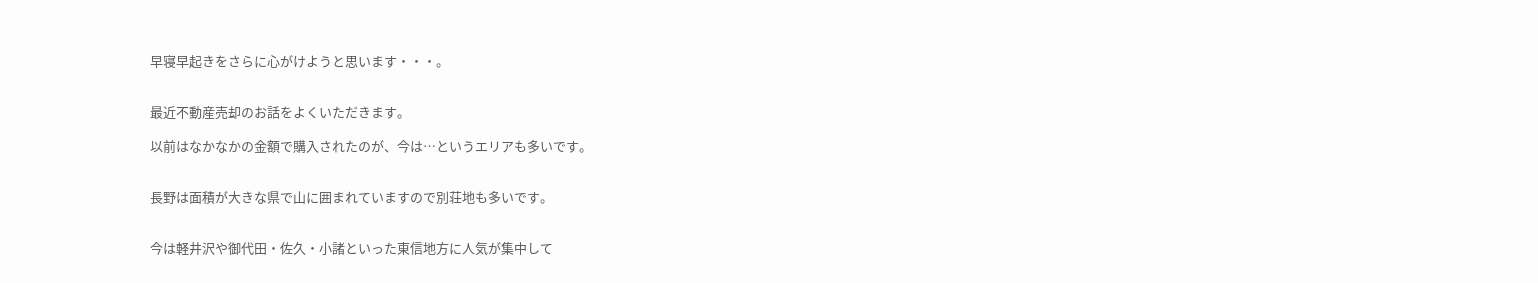早寝早起きをさらに心がけようと思います・・・。


最近不動産売却のお話をよくいただきます。

以前はなかなかの金額で購入されたのが、今は…というエリアも多いです。


長野は面積が大きな県で山に囲まれていますので別荘地も多いです。


今は軽井沢や御代田・佐久・小諸といった東信地方に人気が集中して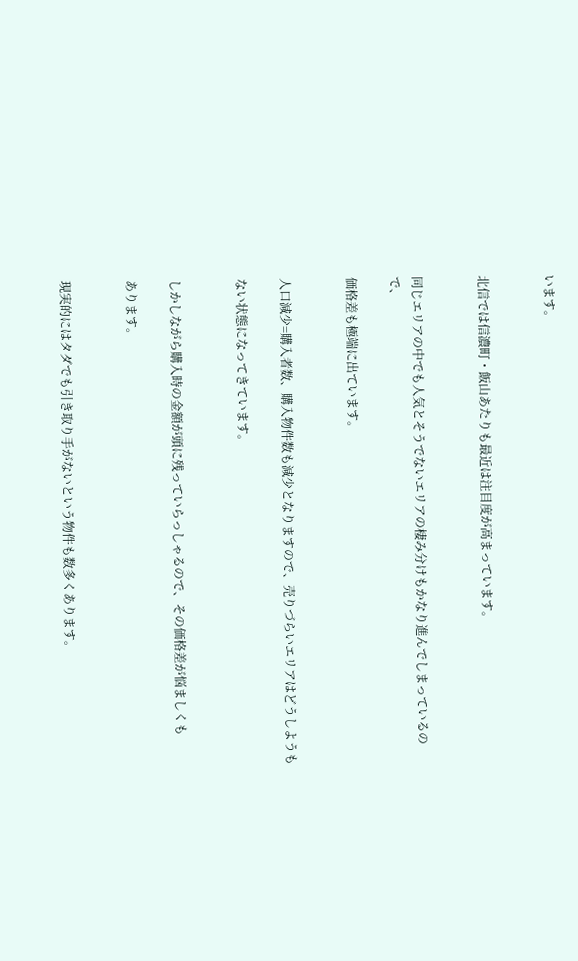います。


北信では信濃町・飯山あたりも最近は注目度が高まっています。


同じエリアの中でも人気とそうでないエリアの棲み分けもかなり進んでしまっているので、

価格差も極端に出ています。


人口減少=購入者数、購入物件数も減少となりますので、売りづらいエリアはどうしようも

ない状態になってきています。


しかしながら購入時の金額が頭に残っていらっしゃるので、その価格差が悩ましくも

あります。


現実的にはタダでも引き取り手がないという物件も数多くあります。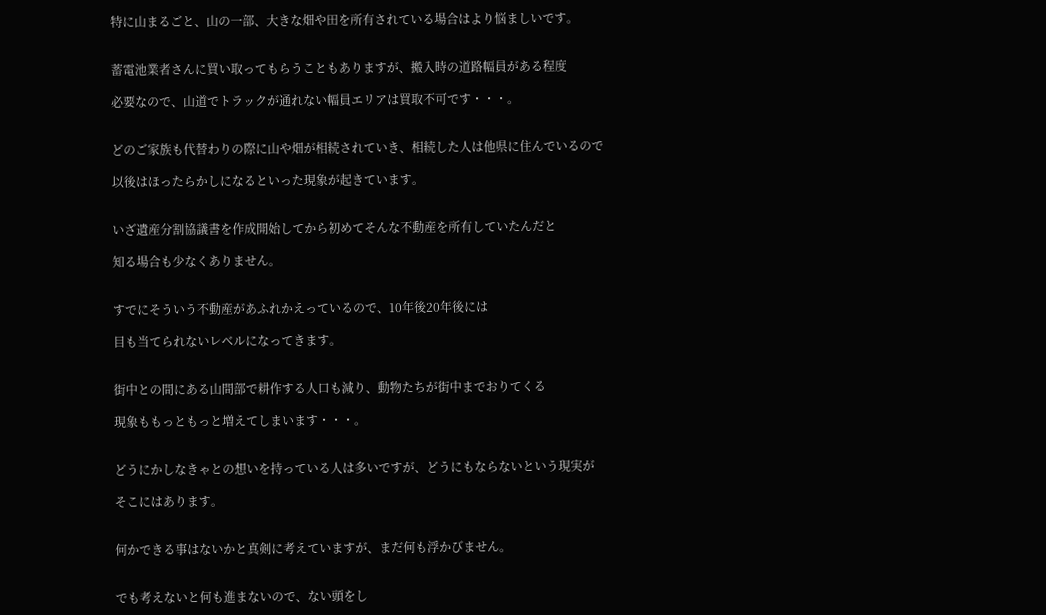特に山まるごと、山の一部、大きな畑や田を所有されている場合はより悩ましいです。


蓄電池業者さんに買い取ってもらうこともありますが、搬入時の道路幅員がある程度

必要なので、山道でトラックが通れない幅員エリアは買取不可です・・・。


どのご家族も代替わりの際に山や畑が相続されていき、相続した人は他県に住んでいるので

以後はほったらかしになるといった現象が起きています。


いざ遺産分割協議書を作成開始してから初めてそんな不動産を所有していたんだと

知る場合も少なくありません。


すでにそういう不動産があふれかえっているので、10年後20年後には

目も当てられないレベルになってきます。


街中との間にある山間部で耕作する人口も減り、動物たちが街中までおりてくる

現象ももっともっと増えてしまいます・・・。


どうにかしなきゃとの想いを持っている人は多いですが、どうにもならないという現実が

そこにはあります。


何かできる事はないかと真剣に考えていますが、まだ何も浮かびません。


でも考えないと何も進まないので、ない頭をし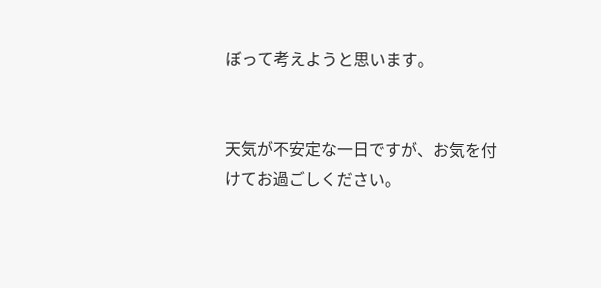ぼって考えようと思います。


天気が不安定な一日ですが、お気を付けてお過ごしください。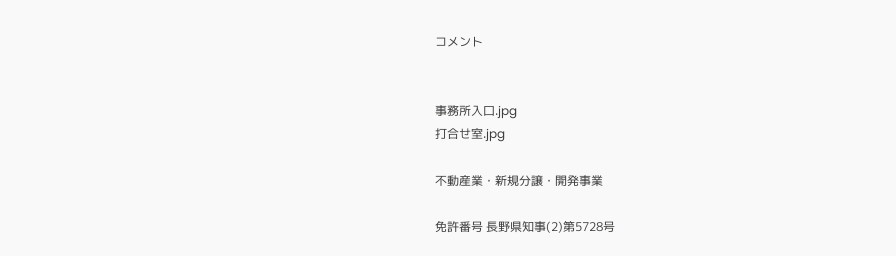コメント


事務所入口.jpg
打合せ室.jpg

不動産業・新規分譲・開発事業

免許番号 長野県知事(2)第5728号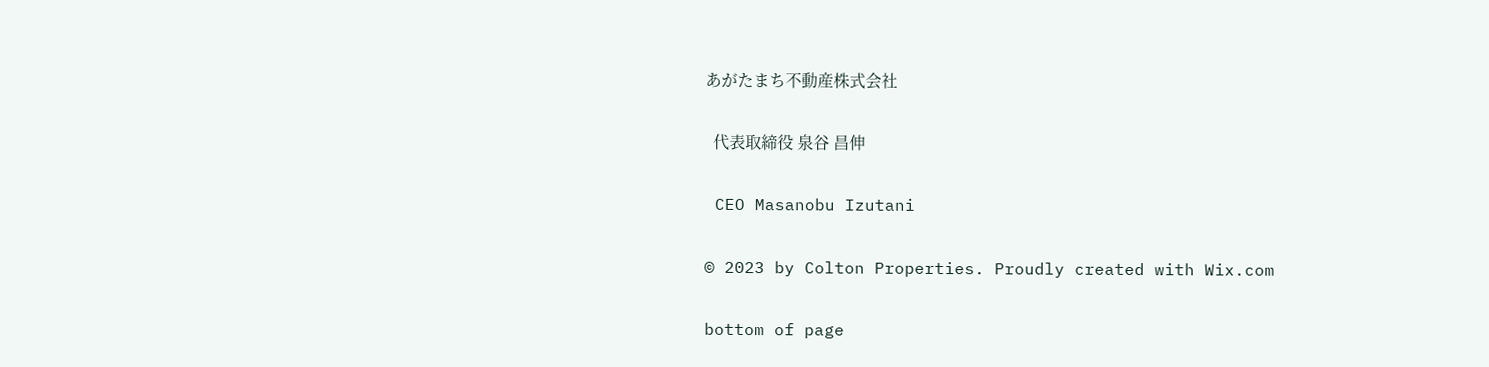あがたまち不動産株式会社

  代表取締役 泉谷 昌伸

 CEO Masanobu Izutani

© 2023 by Colton Properties. Proudly created with Wix.com

bottom of page